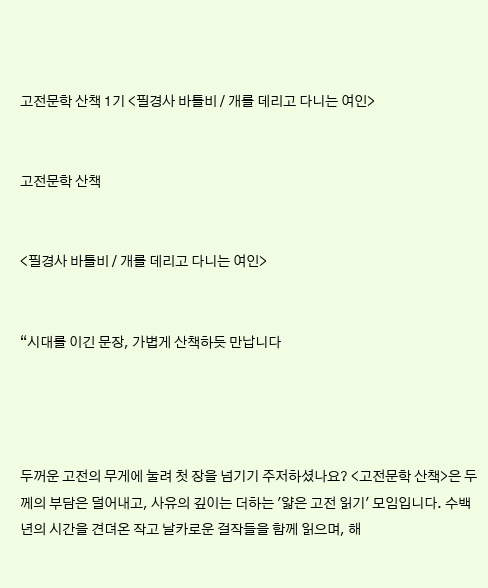고전문학 산책 1기 <필경사 바틀비 / 개를 데리고 다니는 여인>


고전문학 산책


<필경사 바틀비 / 개를 데리고 다니는 여인>


“시대를 이긴 문장, 가볍게 산책하듯 만납니다




두꺼운 고전의 무게에 눌려 첫 장을 넘기기 주저하셨나요? <고전문학 산책>은 두께의 부담은 덜어내고, 사유의 깊이는 더하는 '얇은 고전 읽기' 모임입니다. 수백 년의 시간을 견뎌온 작고 날카로운 걸작들을 함께 읽으며, 해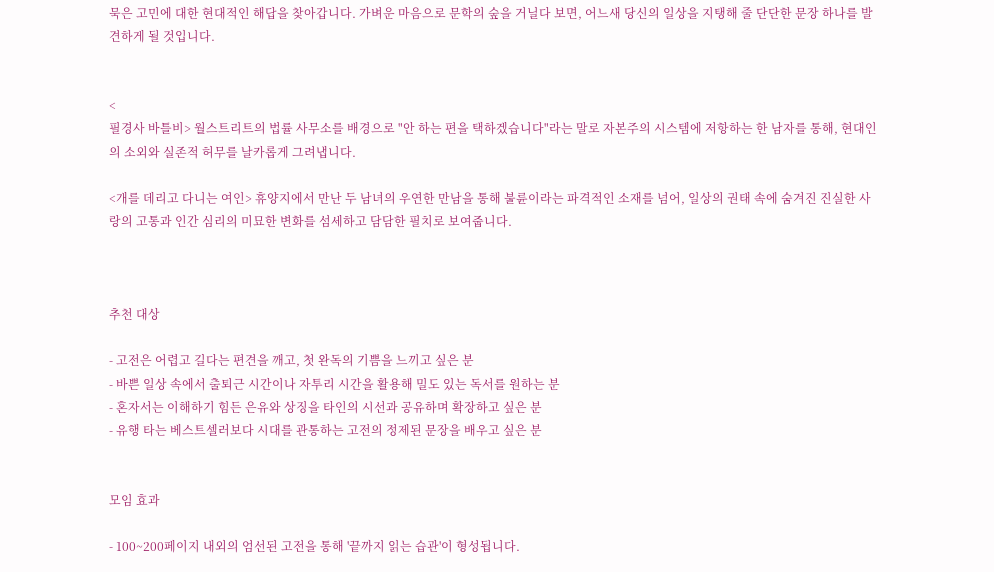묵은 고민에 대한 현대적인 해답을 찾아갑니다. 가벼운 마음으로 문학의 숲을 거닐다 보면, 어느새 당신의 일상을 지탱해 줄 단단한 문장 하나를 발견하게 될 것입니다.


<
필경사 바틀비> 월스트리트의 법률 사무소를 배경으로 "안 하는 편을 택하겠습니다"라는 말로 자본주의 시스템에 저항하는 한 남자를 통해, 현대인의 소외와 실존적 허무를 날카롭게 그려냅니다.

<개를 데리고 다니는 여인> 휴양지에서 만난 두 남녀의 우연한 만남을 통해 불륜이라는 파격적인 소재를 넘어, 일상의 권태 속에 숨겨진 진실한 사랑의 고통과 인간 심리의 미묘한 변화를 섬세하고 담담한 필치로 보여줍니다.



추천 대상

- 고전은 어렵고 길다는 편견을 깨고, 첫 완독의 기쁨을 느끼고 싶은 분
- 바쁜 일상 속에서 출퇴근 시간이나 자투리 시간을 활용해 밀도 있는 독서를 원하는 분
- 혼자서는 이해하기 힘든 은유와 상징을 타인의 시선과 공유하며 확장하고 싶은 분
- 유행 타는 베스트셀러보다 시대를 관통하는 고전의 정제된 문장을 배우고 싶은 분


모임 효과

- 100~200페이지 내외의 엄선된 고전을 통해 '끝까지 읽는 습관'이 형성됩니다.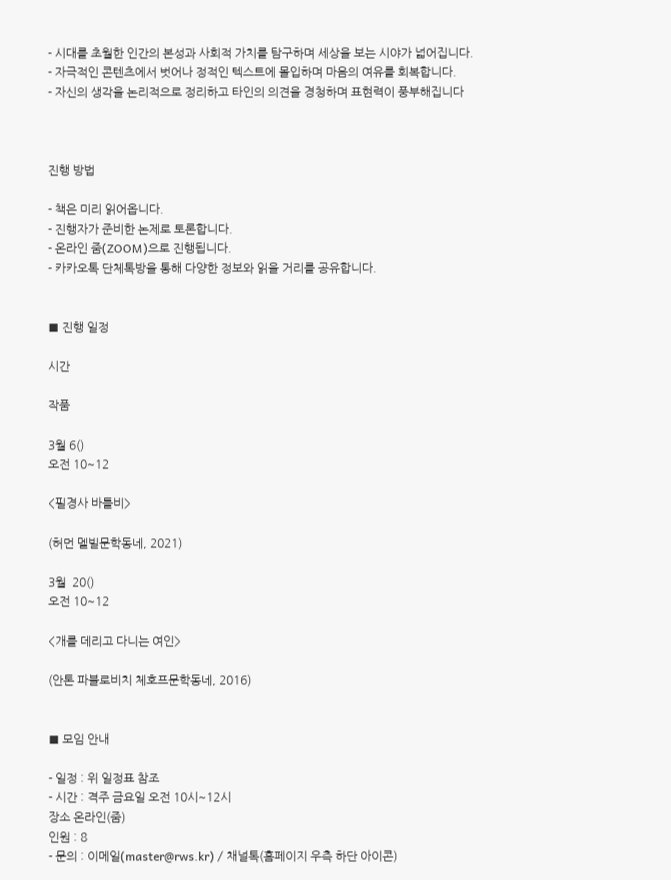- 시대를 초월한 인간의 본성과 사회적 가치를 탐구하며 세상을 보는 시야가 넓어집니다.
- 자극적인 콘텐츠에서 벗어나 정적인 텍스트에 몰입하며 마음의 여유를 회복합니다.
- 자신의 생각을 논리적으로 정리하고 타인의 의견을 경청하며 표현력이 풍부해집니다



진행 방법

- 책은 미리 읽어옵니다.
- 진행자가 준비한 논제로 토론합니다.
- 온라인 줌(ZOOM)으로 진행됩니다.
- 카카오톡 단체톡방을 통해 다양한 정보와 읽을 거리를 공유합니다.


■ 진행 일정

시간

작품

3월 6()
오전 10~12

<필경사 바틀비>

(허먼 멜빌문학동네, 2021)

3월  20()
오전 10~12

<개를 데리고 다니는 여인>

(안톤 파블로비치 체호프문학동네, 2016)


■ 모임 안내

- 일정 : 위 일정표 참조
- 시간 : 격주 금요일 오전 10시~12시
장소 온라인(줌)
인원 : 8
- 문의 : 이메일(master@rws.kr) / 채널톡(홈페이지 우측 하단 아이콘)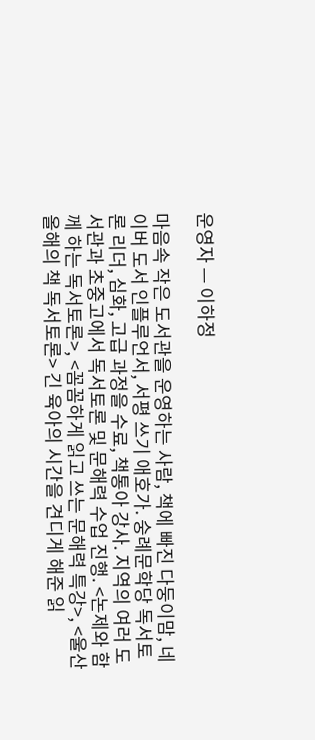운영자 — 이하정

마음속 작은 도서관을 운영하는 사람, 책에 빠진 다둥이맘, 네이버 도서 인플루언서, 서평 쓰기 애호가. 숭례문학당 독서토론 리더, 심화, 고급 과정을 수료, 책통아 강사. 지역의 여러 도서관과 초중고에서 독서토론 및 문해력 수업 진행. <논제와 함께 하는 독서토론>, <꼼꼼하게 읽고 쓰는 문해력 특강>, <울산 올해의 책 독서토론> 긴 육아의 시간을 견디게 해준 읽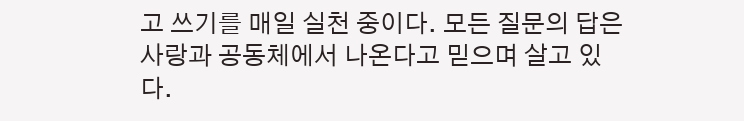고 쓰기를 매일 실천 중이다. 모든 질문의 답은 사랑과 공동체에서 나온다고 믿으며 살고 있다.